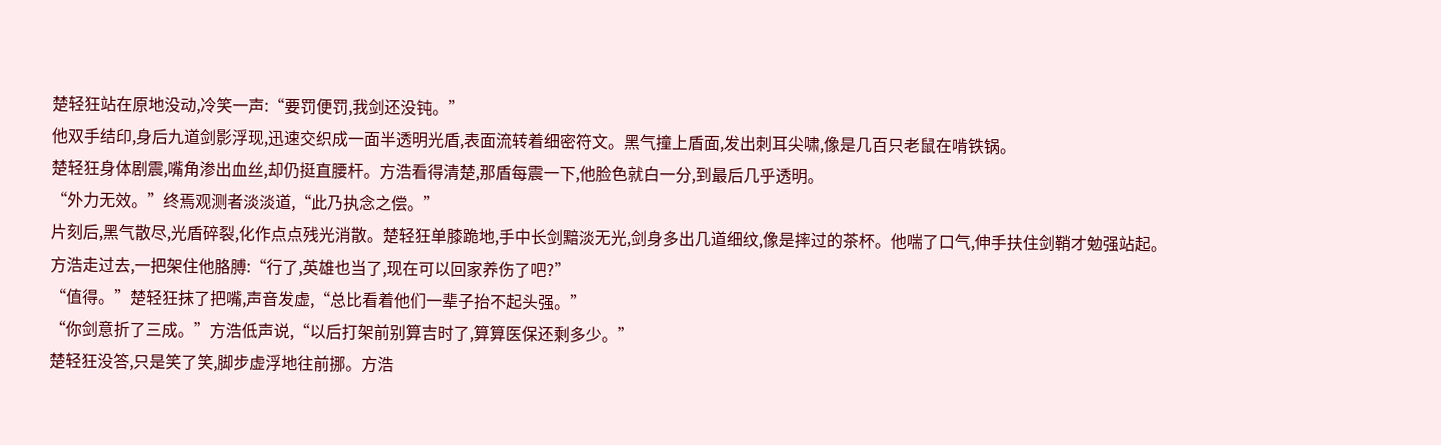楚轻狂站在原地没动,冷笑一声:“要罚便罚,我剑还没钝。”
他双手结印,身后九道剑影浮现,迅速交织成一面半透明光盾,表面流转着细密符文。黑气撞上盾面,发出刺耳尖啸,像是几百只老鼠在啃铁锅。
楚轻狂身体剧震,嘴角渗出血丝,却仍挺直腰杆。方浩看得清楚,那盾每震一下,他脸色就白一分,到最后几乎透明。
“外力无效。”终焉观测者淡淡道,“此乃执念之偿。”
片刻后,黑气散尽,光盾碎裂,化作点点残光消散。楚轻狂单膝跪地,手中长剑黯淡无光,剑身多出几道细纹,像是摔过的茶杯。他喘了口气,伸手扶住剑鞘才勉强站起。
方浩走过去,一把架住他胳膊:“行了,英雄也当了,现在可以回家养伤了吧?”
“值得。”楚轻狂抹了把嘴,声音发虚,“总比看着他们一辈子抬不起头强。”
“你剑意折了三成。”方浩低声说,“以后打架前别算吉时了,算算医保还剩多少。”
楚轻狂没答,只是笑了笑,脚步虚浮地往前挪。方浩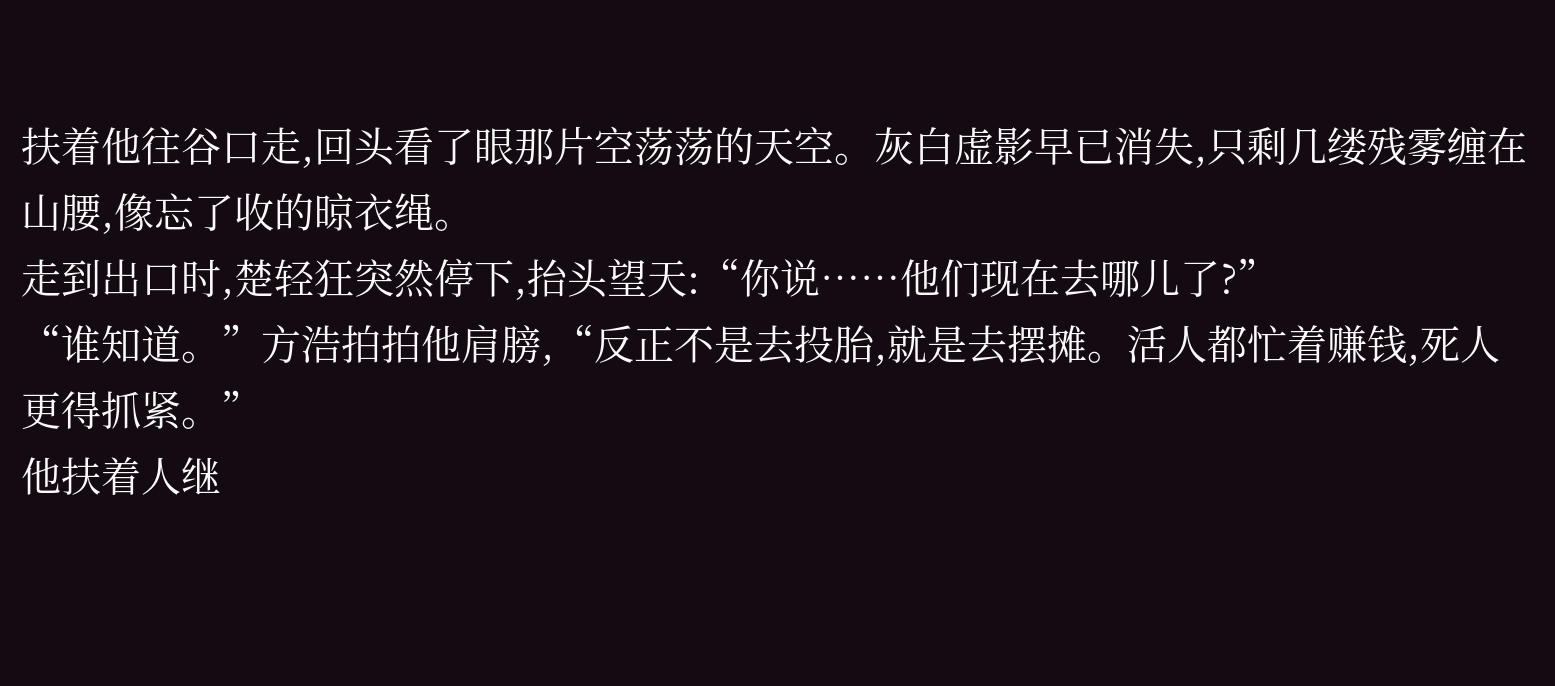扶着他往谷口走,回头看了眼那片空荡荡的天空。灰白虚影早已消失,只剩几缕残雾缠在山腰,像忘了收的晾衣绳。
走到出口时,楚轻狂突然停下,抬头望天:“你说……他们现在去哪儿了?”
“谁知道。”方浩拍拍他肩膀,“反正不是去投胎,就是去摆摊。活人都忙着赚钱,死人更得抓紧。”
他扶着人继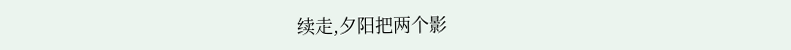续走,夕阳把两个影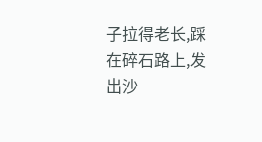子拉得老长,踩在碎石路上,发出沙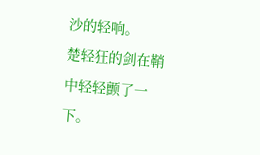沙的轻响。
楚轻狂的剑在鞘中轻轻颤了一下。